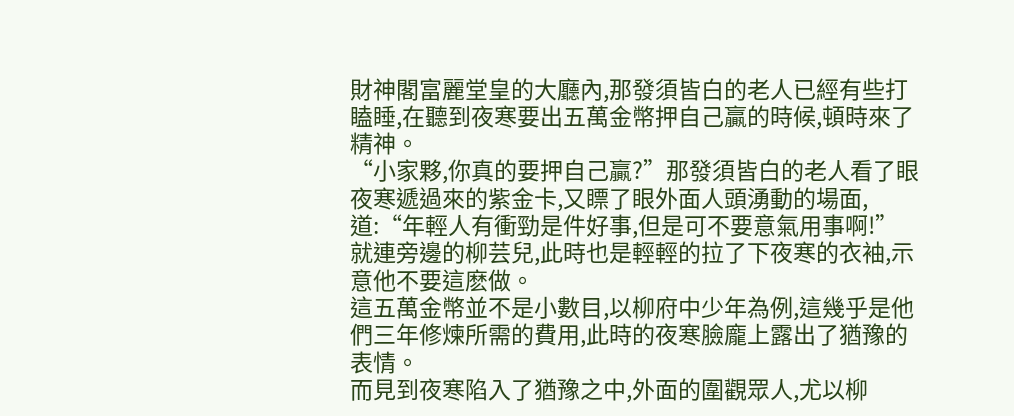財神閣富麗堂皇的大廳內,那發須皆白的老人已經有些打瞌睡,在聽到夜寒要出五萬金幣押自己贏的時候,頓時來了精神。
“小家夥,你真的要押自己贏?”那發須皆白的老人看了眼夜寒遞過來的紫金卡,又瞟了眼外面人頭湧動的場面,道:“年輕人有衝勁是件好事,但是可不要意氣用事啊!”
就連旁邊的柳芸兒,此時也是輕輕的拉了下夜寒的衣袖,示意他不要這麽做。
這五萬金幣並不是小數目,以柳府中少年為例,這幾乎是他們三年修煉所需的費用,此時的夜寒臉龐上露出了猶豫的表情。
而見到夜寒陷入了猶豫之中,外面的圍觀眾人,尤以柳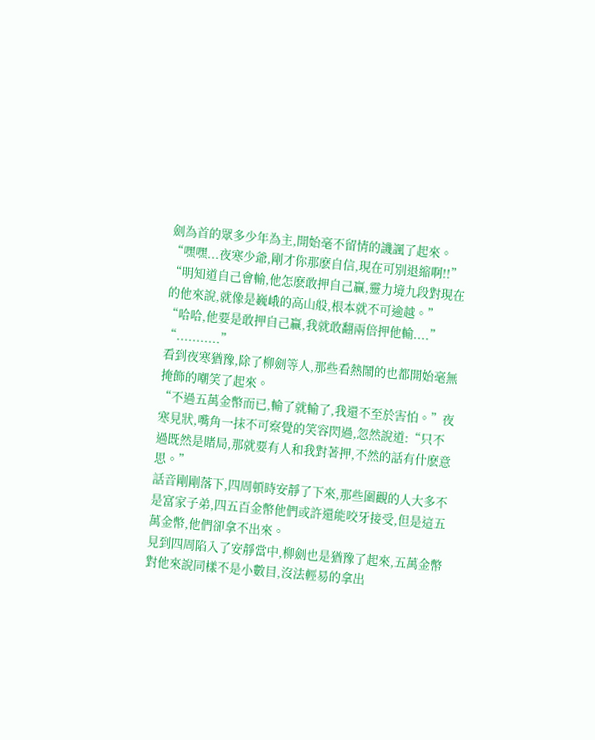劍為首的眾多少年為主,開始毫不留情的譏諷了起來。
“嘿嘿...夜寒少爺,剛才你那麽自信,現在可別退縮啊!!”
“明知道自己會輸,他怎麽敢押自己贏,靈力境九段對現在的他來說,就像是巍峨的高山般,根本就不可逾越。”
“哈哈,他要是敢押自己贏,我就敢翻兩倍押他輸....”
“...........”
看到夜寒猶豫,除了柳劍等人,那些看熱鬧的也都開始毫無掩飾的嘲笑了起來。
“不過五萬金幣而已,輸了就輸了,我還不至於害怕。”夜寒見狀,嘴角一抹不可察覺的笑容閃過,忽然說道:“只不過既然是賭局,那就要有人和我對著押,不然的話有什麽意思。”
話音剛剛落下,四周頓時安靜了下來,那些圍觀的人大多不是富家子弟,四五百金幣他們或許還能咬牙接受,但是這五萬金幣,他們卻拿不出來。
見到四周陷入了安靜當中,柳劍也是猶豫了起來,五萬金幣對他來說同樣不是小數目,沒法輕易的拿出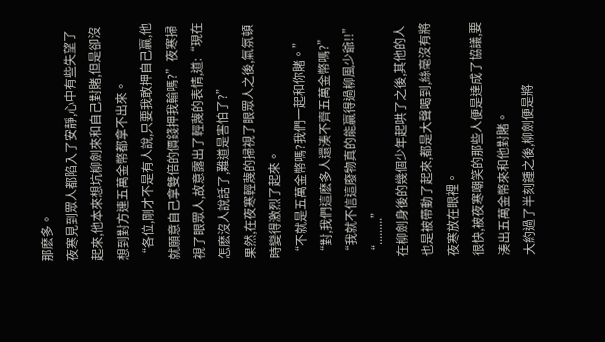那麽多。
夜寒見到眾人都陷入了安靜,心中有些失望了起來,他本來想坑柳劍來和自己對賭,但是卻沒想到對方連五萬金幣都拿不出來。
“各位,剛才不是有人說,只要我敢押自己贏,他就願意自己拿雙倍的價錢押我輸嗎?”夜寒掃視了眼眾人,故意露出了輕蔑的表情,道:“現在怎麽沒人說話了,難道是害怕了?”
果然,在夜寒輕蔑的掃視了眼眾人之後,氣氛頓時變得激烈了起來。
“不就是五萬金幣嗎?我們一起和你賭。”
“對,我們這麽多人還湊不齊五萬金幣嗎?”
“我就不信這廢物真的能贏得過柳風少爺!!”
“.........”
在柳劍身後的幾個少年起哄了之後,其他的人也是被帶動了起來,都是大聲喝到,絲毫沒有將夜寒放在眼裡。
很快,被夜寒嘲笑的那些人便是達成了協議,要湊出五萬金幣來和他對賭。
大約過了半刻鍾之後,柳劍便是將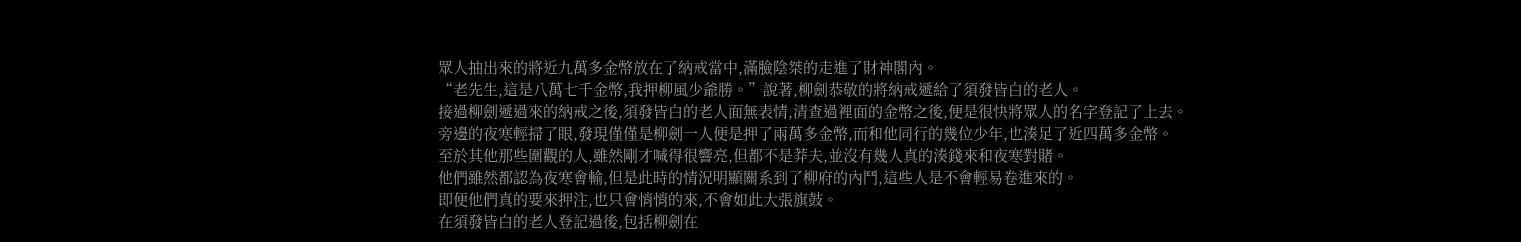眾人抽出來的將近九萬多金幣放在了納戒當中,滿臉陰桀的走進了財神閣內。
“老先生,這是八萬七千金幣,我押柳風少爺勝。”說著,柳劍恭敬的將納戒遞給了須發皆白的老人。
接過柳劍遞過來的納戒之後,須發皆白的老人面無表情,清查過裡面的金幣之後,便是很快將眾人的名字登記了上去。
旁邊的夜寒輕掃了眼,發現僅僅是柳劍一人便是押了兩萬多金幣,而和他同行的幾位少年,也湊足了近四萬多金幣。
至於其他那些圍觀的人,雖然剛才喊得很響亮,但都不是莽夫,並沒有幾人真的湊錢來和夜寒對賭。
他們雖然都認為夜寒會輸,但是此時的情況明顯關系到了柳府的內鬥,這些人是不會輕易卷進來的。
即便他們真的要來押注,也只會悄悄的來,不會如此大張旗鼓。
在須發皆白的老人登記過後,包括柳劍在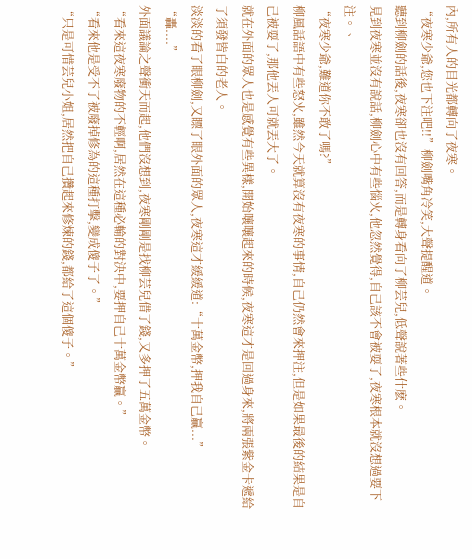內,所有人的目光都轉向了夜寒。
“夜寒少爺,您也下注吧!!”柳劍嘴角冷笑,大聲提醒道。
聽到柳劍的話後,夜寒卻也沒有回答,而是轉身看向了柳芸兒,低聲說著些什麽。
見到夜寒並沒有說話,柳劍心中有些惱火,他忽然覺得,自己該不會被耍了,夜寒根本就沒想過要下注。、
“夜寒少爺,難道你不敢了嗎?”
柳風話語中有些怒火,雖然今天就算沒有夜寒的事情,自己仍然會來押注,但是如果最後的結果是自己被耍了,那他丟人可就丟大了。
就在外面的眾人也是感覺有些異樣,開始嚷嚷起來的時候,夜寒這才是回過身來,將兩張紫金卡遞給了須發皆白的老人。
淡淡的看了眼柳劍,又瞟了眼外面的眾人,夜寒這才緩緩道:“十萬金幣,押我自己贏...”
“轟....”
外面議論之聲衝天而起,他們沒想到,夜寒剛剛是找柳芸兒借了錢,又多押了五萬金幣。
“看來這夜寒廢物的不輕啊,居然在這種必輸的對決中,要押自己十萬金幣贏。”
“看來他是受不了被廢掉修為的這種打擊,變成傻子了。”
“只是可惜芸兒小姐,居然把自己攢起來修煉的錢,都給了這個傻子。”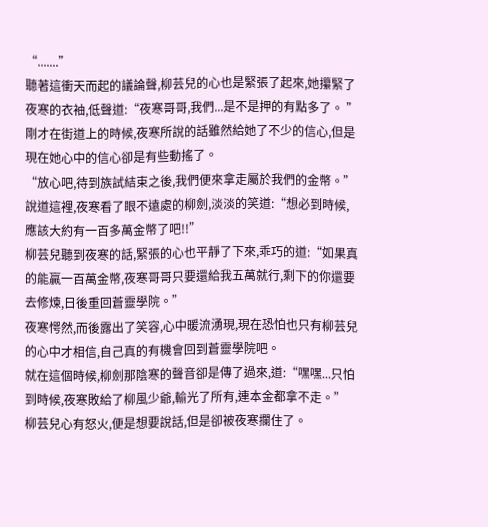“.......”
聽著這衝天而起的議論聲,柳芸兒的心也是緊張了起來,她攥緊了夜寒的衣袖,低聲道:“夜寒哥哥,我們...是不是押的有點多了。 ”
剛才在街道上的時候,夜寒所說的話雖然給她了不少的信心,但是現在她心中的信心卻是有些動搖了。
“放心吧,待到族試結束之後,我們便來拿走屬於我們的金幣。”說道這裡,夜寒看了眼不遠處的柳劍,淡淡的笑道:“想必到時候,應該大約有一百多萬金幣了吧!!”
柳芸兒聽到夜寒的話,緊張的心也平靜了下來,乖巧的道:“如果真的能贏一百萬金幣,夜寒哥哥只要還給我五萬就行,剩下的你還要去修煉,日後重回蒼靈學院。”
夜寒愕然,而後露出了笑容,心中暖流湧現,現在恐怕也只有柳芸兒的心中才相信,自己真的有機會回到蒼靈學院吧。
就在這個時候,柳劍那陰寒的聲音卻是傳了過來,道:“嘿嘿...只怕到時候,夜寒敗給了柳風少爺,輸光了所有,連本金都拿不走。”
柳芸兒心有怒火,便是想要說話,但是卻被夜寒攔住了。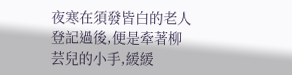夜寒在須發皆白的老人登記過後,便是牽著柳芸兒的小手,緩緩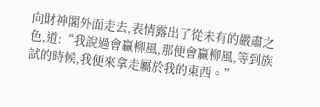向財神閣外面走去,表情露出了從未有的嚴肅之色,道:“我說過會贏柳風,那便會贏柳風,等到族試的時候,我便來拿走屬於我的東西。”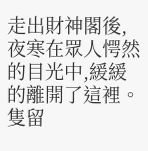走出財神閣後,夜寒在眾人愕然的目光中,緩緩的離開了這裡。
隻留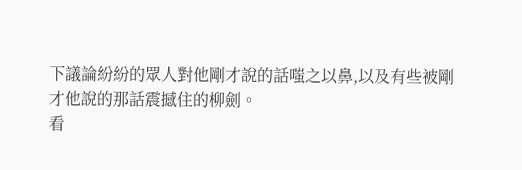下議論紛紛的眾人對他剛才說的話嗤之以鼻,以及有些被剛才他說的那話震撼住的柳劍。
看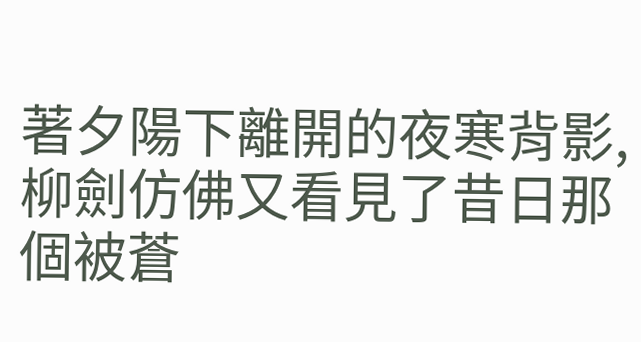著夕陽下離開的夜寒背影,柳劍仿佛又看見了昔日那個被蒼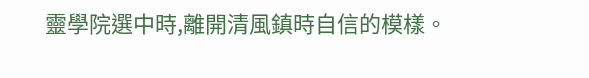靈學院選中時,離開清風鎮時自信的模樣。